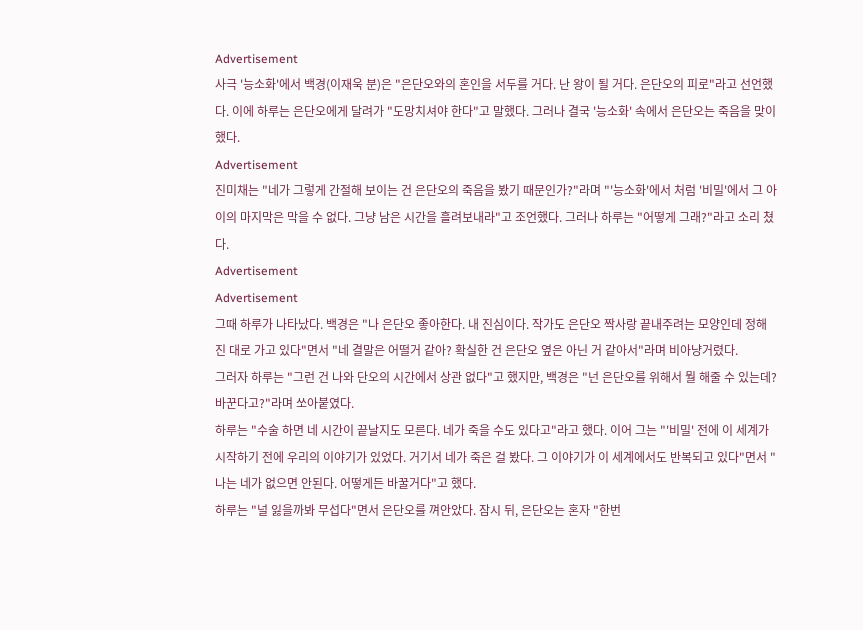Advertisement
사극 '능소화'에서 백경(이재욱 분)은 "은단오와의 혼인을 서두를 거다. 난 왕이 될 거다. 은단오의 피로"라고 선언했다. 이에 하루는 은단오에게 달려가 "도망치셔야 한다"고 말했다. 그러나 결국 '능소화' 속에서 은단오는 죽음을 맞이했다.
Advertisement
진미채는 "네가 그렇게 간절해 보이는 건 은단오의 죽음을 봤기 때문인가?"라며 "'능소화'에서 처럼 '비밀'에서 그 아이의 마지막은 막을 수 없다. 그냥 남은 시간을 흘려보내라"고 조언했다. 그러나 하루는 "어떻게 그래?"라고 소리 쳤다.
Advertisement
Advertisement
그때 하루가 나타났다. 백경은 "나 은단오 좋아한다. 내 진심이다. 작가도 은단오 짝사랑 끝내주려는 모양인데 정해진 대로 가고 있다"면서 "네 결말은 어떨거 같아? 확실한 건 은단오 옆은 아닌 거 같아서"라며 비아냥거렸다.
그러자 하루는 "그런 건 나와 단오의 시간에서 상관 없다"고 했지만, 백경은 "넌 은단오를 위해서 뭘 해줄 수 있는데? 바꾼다고?"라며 쏘아붙였다.
하루는 "수술 하면 네 시간이 끝날지도 모른다. 네가 죽을 수도 있다고"라고 했다. 이어 그는 "'비밀' 전에 이 세계가 시작하기 전에 우리의 이야기가 있었다. 거기서 네가 죽은 걸 봤다. 그 이야기가 이 세계에서도 반복되고 있다"면서 "나는 네가 없으면 안된다. 어떻게든 바꿀거다"고 했다.
하루는 "널 잃을까봐 무섭다"면서 은단오를 껴안았다. 잠시 뒤, 은단오는 혼자 "한번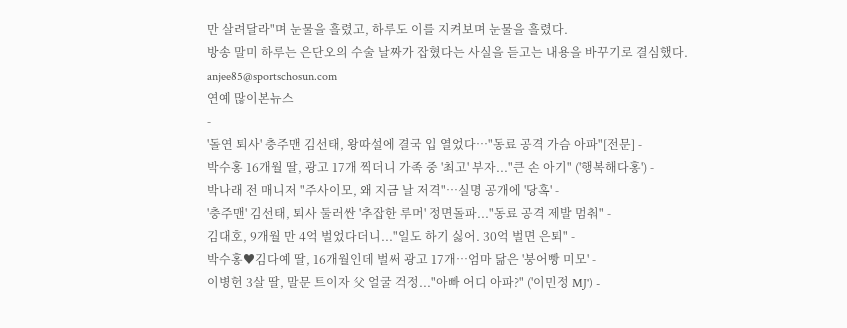만 살려달라"며 눈물을 흘렸고, 하루도 이를 지켜보며 눈물을 흘렸다.
방송 말미 하루는 은단오의 수술 날짜가 잡혔다는 사실을 듣고는 내용을 바꾸기로 결심했다.
anjee85@sportschosun.com
연예 많이본뉴스
-
'돌연 퇴사' 충주맨 김선태, 왕따설에 결국 입 열었다…"동료 공격 가슴 아파"[전문] -
박수홍 16개월 딸, 광고 17개 찍더니 가족 중 '최고' 부자..."큰 손 아기" ('행복해다홍') -
박나래 전 매니저 "주사이모, 왜 지금 날 저격"…실명 공개에 '당혹' -
'충주맨' 김선태, 퇴사 둘러싼 '추잡한 루머' 정면돌파..."동료 공격 제발 멈춰" -
김대호, 9개월 만 4억 벌었다더니..."일도 하기 싫어. 30억 벌면 은퇴" -
박수홍♥김다예 딸, 16개월인데 벌써 광고 17개…엄마 닮은 '붕어빵 미모' -
이병헌 3살 딸, 말문 트이자 父 얼굴 걱정..."아빠 어디 아파?" ('이민정 MJ') -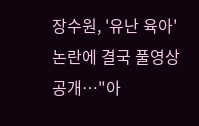장수원, '유난 육아' 논란에 결국 풀영상 공개…"아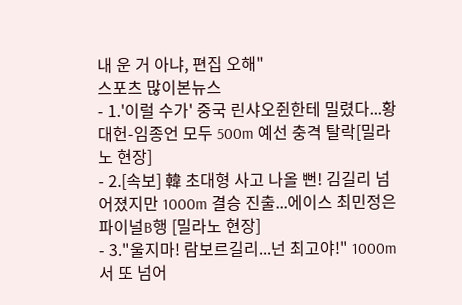내 운 거 아냐, 편집 오해"
스포츠 많이본뉴스
- 1.'이럴 수가' 중국 린샤오쥔한테 밀렸다...황대헌-임종언 모두 500m 예선 충격 탈락[밀라노 현장]
- 2.[속보] 韓 초대형 사고 나올 뻔! 김길리 넘어졌지만 1000m 결승 진출...에이스 최민정은 파이널B행 [밀라노 현장]
- 3."울지마! 람보르길리...넌 최고야!" 1000m서 또 넘어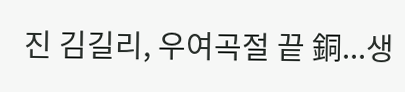진 김길리, 우여곡절 끝 銅...생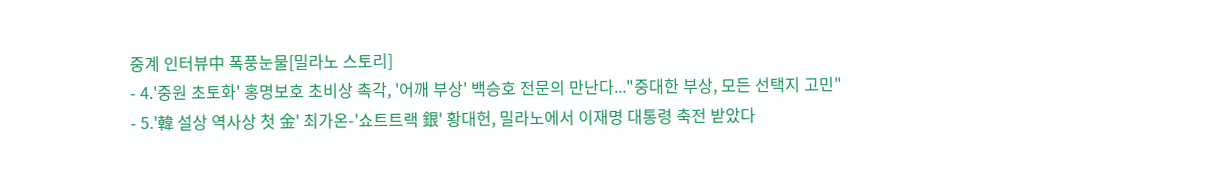중계 인터뷰中 폭풍눈물[밀라노 스토리]
- 4.'중원 초토화' 홍명보호 초비상 촉각, '어깨 부상' 백승호 전문의 만난다..."중대한 부상, 모든 선택지 고민"
- 5.'韓 설상 역사상 첫 金' 최가온-'쇼트트랙 銀' 황대헌, 밀라노에서 이재명 대통령 축전 받았다